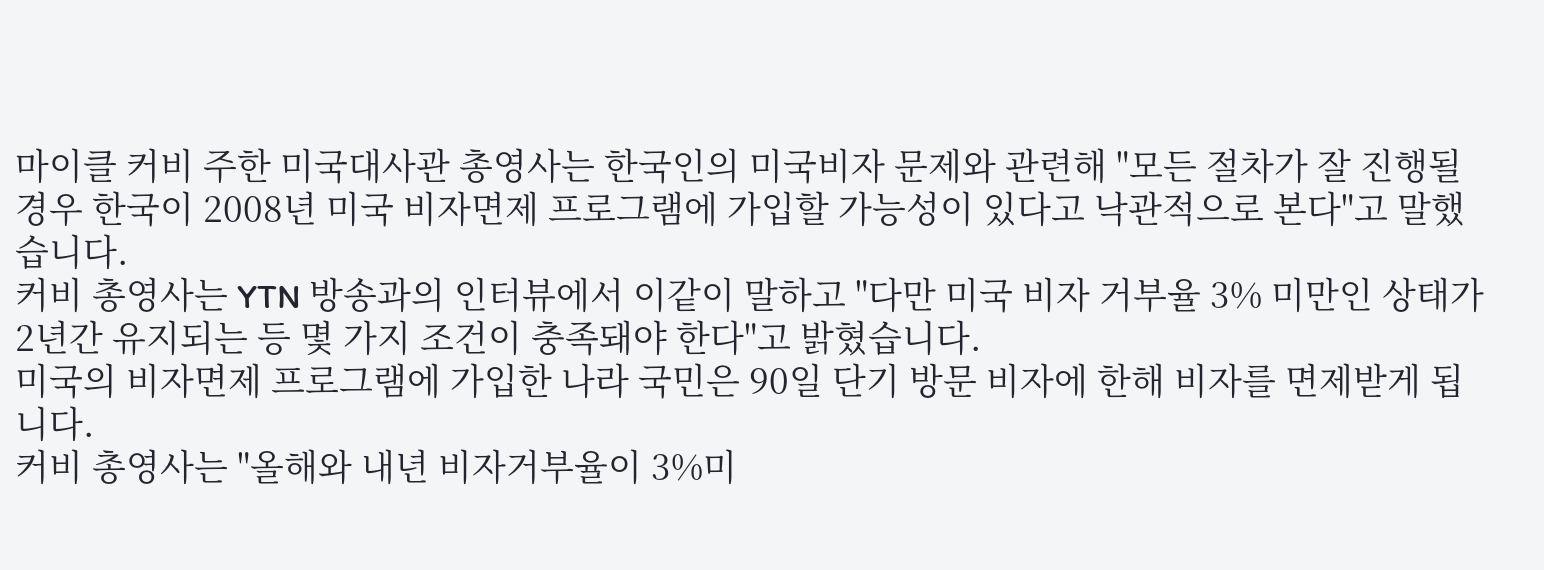마이클 커비 주한 미국대사관 총영사는 한국인의 미국비자 문제와 관련해 "모든 절차가 잘 진행될 경우 한국이 2008년 미국 비자면제 프로그램에 가입할 가능성이 있다고 낙관적으로 본다"고 말했습니다.
커비 총영사는 YTN 방송과의 인터뷰에서 이같이 말하고 "다만 미국 비자 거부율 3% 미만인 상태가 2년간 유지되는 등 몇 가지 조건이 충족돼야 한다"고 밝혔습니다.
미국의 비자면제 프로그램에 가입한 나라 국민은 90일 단기 방문 비자에 한해 비자를 면제받게 됩니다.
커비 총영사는 "올해와 내년 비자거부율이 3%미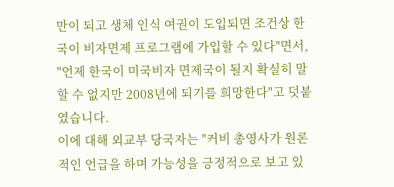만이 되고 생체 인식 여권이 도입되면 조건상 한국이 비자면제 프로그램에 가입할 수 있다"면서, "언제 한국이 미국비자 면제국이 될지 확실히 말할 수 없지만 2008년에 되기를 희망한다"고 덧붙였습니다.
이에 대해 외교부 당국자는 "커비 총영사가 원론적인 언급을 하며 가능성을 긍정적으로 보고 있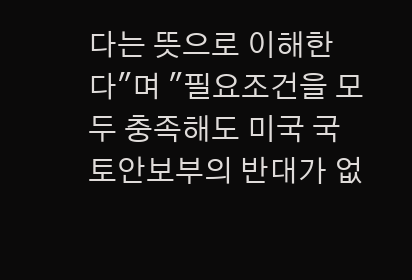다는 뜻으로 이해한다"며 "필요조건을 모두 충족해도 미국 국토안보부의 반대가 없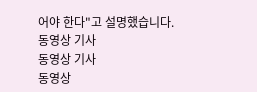어야 한다"고 설명했습니다.
동영상 기사
동영상 기사
동영상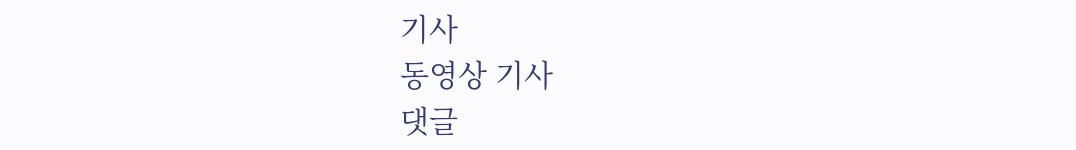기사
동영상 기사
댓글